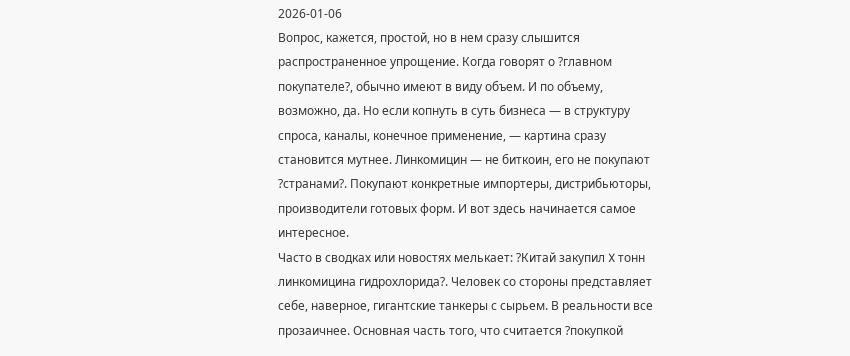2026-01-06
Вопрос, кажется, простой, но в нем сразу слышится распространенное упрощение. Когда говорят о ?главном покупателе?, обычно имеют в виду объем. И по объему, возможно, да. Но если копнуть в суть бизнеса — в структуру спроса, каналы, конечное применение, — картина сразу становится мутнее. Линкомицин — не биткоин, его не покупают ?странами?. Покупают конкретные импортеры, дистрибьюторы, производители готовых форм. И вот здесь начинается самое интересное.
Часто в сводках или новостях мелькает: ?Китай закупил X тонн линкомицина гидрохлорида?. Человек со стороны представляет себе, наверное, гигантские танкеры с сырьем. В реальности все прозаичнее. Основная часть того, что считается ?покупкой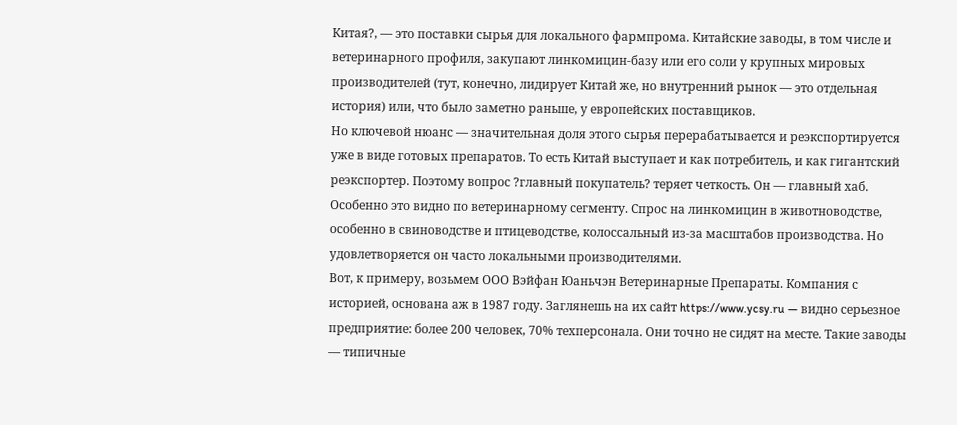Китая?, — это поставки сырья для локального фармпрома. Китайские заводы, в том числе и ветеринарного профиля, закупают линкомицин-базу или его соли у крупных мировых производителей (тут, конечно, лидирует Китай же, но внутренний рынок — это отдельная история) или, что было заметно раньше, у европейских поставщиков.
Но ключевой нюанс — значительная доля этого сырья перерабатывается и реэкспортируется уже в виде готовых препаратов. То есть Китай выступает и как потребитель, и как гигантский реэкспортер. Поэтому вопрос ?главный покупатель? теряет четкость. Он — главный хаб. Особенно это видно по ветеринарному сегменту. Спрос на линкомицин в животноводстве, особенно в свиноводстве и птицеводстве, колоссальный из-за масштабов производства. Но удовлетворяется он часто локальными производителями.
Вот, к примеру, возьмем ООО Вэйфан Юаньчэн Ветеринарные Препараты. Компания с историей, основана аж в 1987 году. Заглянешь на их сайт https://www.ycsy.ru — видно серьезное предприятие: более 200 человек, 70% техперсонала. Они точно не сидят на месте. Такие заводы — типичные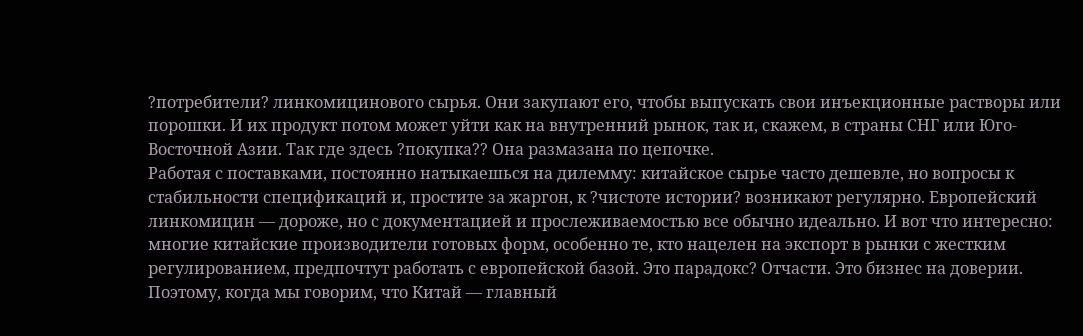?потребители? линкомицинового сырья. Они закупают его, чтобы выпускать свои инъекционные растворы или порошки. И их продукт потом может уйти как на внутренний рынок, так и, скажем, в страны СНГ или Юго-Восточной Азии. Так где здесь ?покупка?? Она размазана по цепочке.
Работая с поставками, постоянно натыкаешься на дилемму: китайское сырье часто дешевле, но вопросы к стабильности спецификаций и, простите за жаргон, к ?чистоте истории? возникают регулярно. Европейский линкомицин — дороже, но с документацией и прослеживаемостью все обычно идеально. И вот что интересно: многие китайские производители готовых форм, особенно те, кто нацелен на экспорт в рынки с жестким регулированием, предпочтут работать с европейской базой. Это парадокс? Отчасти. Это бизнес на доверии.
Поэтому, когда мы говорим, что Китай — главный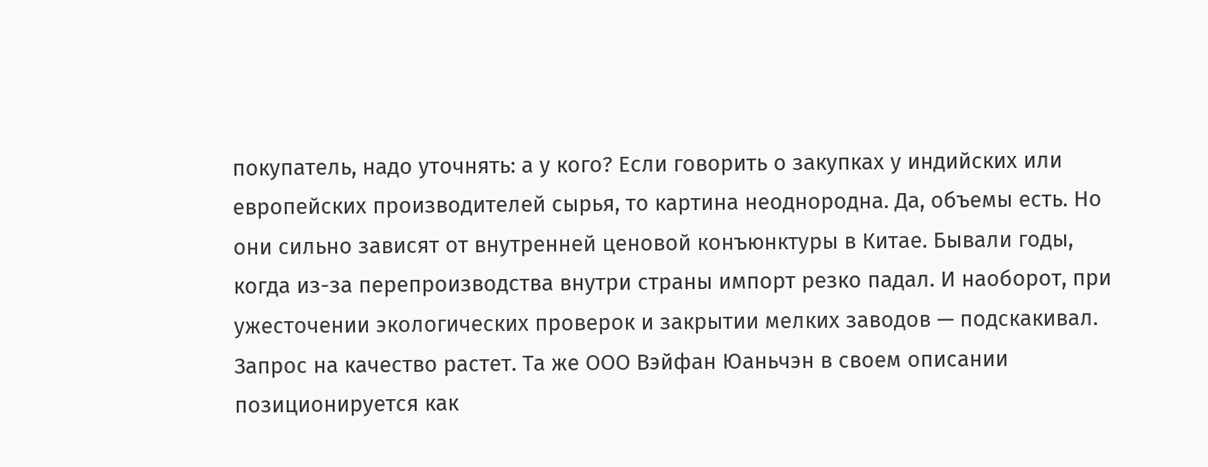покупатель, надо уточнять: а у кого? Если говорить о закупках у индийских или европейских производителей сырья, то картина неоднородна. Да, объемы есть. Но они сильно зависят от внутренней ценовой конъюнктуры в Китае. Бывали годы, когда из-за перепроизводства внутри страны импорт резко падал. И наоборот, при ужесточении экологических проверок и закрытии мелких заводов — подскакивал.
Запрос на качество растет. Та же ООО Вэйфан Юаньчэн в своем описании позиционируется как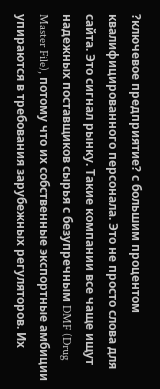?ключевое предприятие? с большим процентом квалифицированного персонала. Это не просто слова для сайта. Это сигнал рынку. Такие компании все чаще ищут надежных поставщиков сырья с безупречным DMF (Drug Master File), потому что их собственные экспортные амбиции упираются в требования зарубежных регуляторов. Их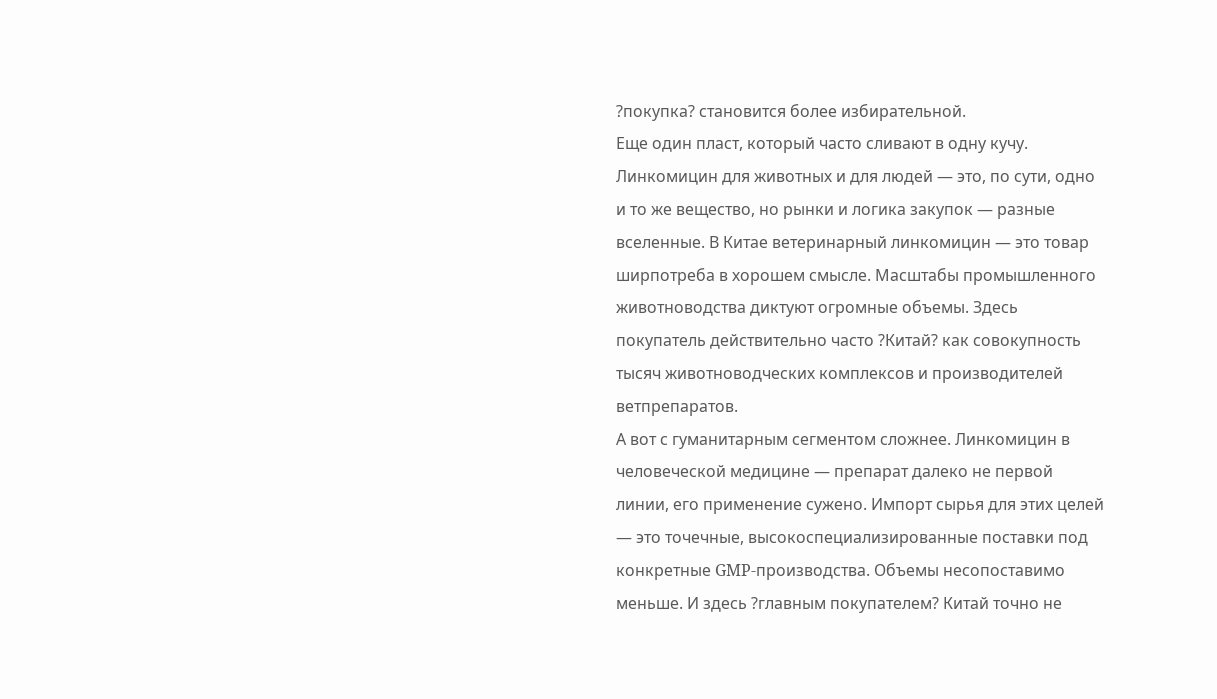?покупка? становится более избирательной.
Еще один пласт, который часто сливают в одну кучу. Линкомицин для животных и для людей — это, по сути, одно и то же вещество, но рынки и логика закупок — разные вселенные. В Китае ветеринарный линкомицин — это товар ширпотреба в хорошем смысле. Масштабы промышленного животноводства диктуют огромные объемы. Здесь покупатель действительно часто ?Китай? как совокупность тысяч животноводческих комплексов и производителей ветпрепаратов.
А вот с гуманитарным сегментом сложнее. Линкомицин в человеческой медицине — препарат далеко не первой линии, его применение сужено. Импорт сырья для этих целей — это точечные, высокоспециализированные поставки под конкретные GMP-производства. Объемы несопоставимо меньше. И здесь ?главным покупателем? Китай точно не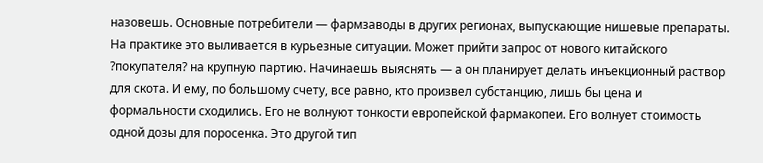назовешь. Основные потребители — фармзаводы в других регионах, выпускающие нишевые препараты.
На практике это выливается в курьезные ситуации. Может прийти запрос от нового китайского ?покупателя? на крупную партию. Начинаешь выяснять — а он планирует делать инъекционный раствор для скота. И ему, по большому счету, все равно, кто произвел субстанцию, лишь бы цена и формальности сходились. Его не волнуют тонкости европейской фармакопеи. Его волнует стоимость одной дозы для поросенка. Это другой тип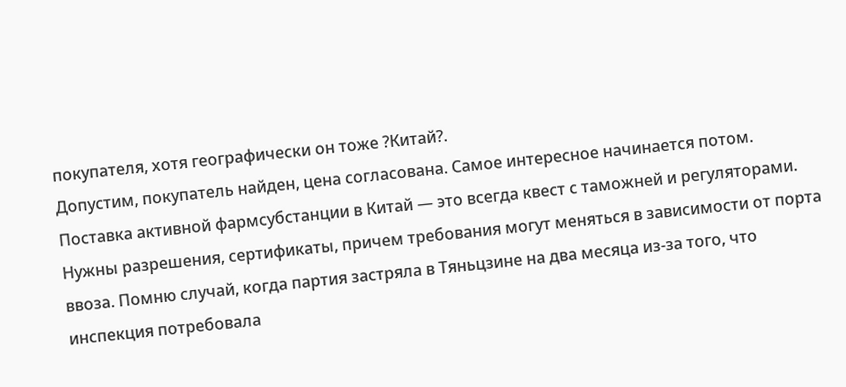покупателя, хотя географически он тоже ?Китай?.
Допустим, покупатель найден, цена согласована. Самое интересное начинается потом. Поставка активной фармсубстанции в Китай — это всегда квест с таможней и регуляторами. Нужны разрешения, сертификаты, причем требования могут меняться в зависимости от порта ввоза. Помню случай, когда партия застряла в Тяньцзине на два месяца из-за того, что инспекция потребовала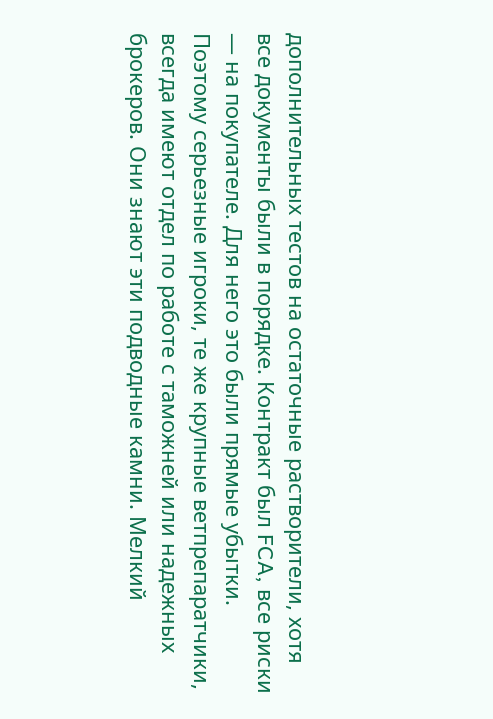дополнительных тестов на остаточные растворители, хотя все документы были в порядке. Контракт был FCA, все риски — на покупателе. Для него это были прямые убытки.
Поэтому серьезные игроки, те же крупные ветпрепаратчики, всегда имеют отдел по работе с таможней или надежных брокеров. Они знают эти подводные камни. Мелкий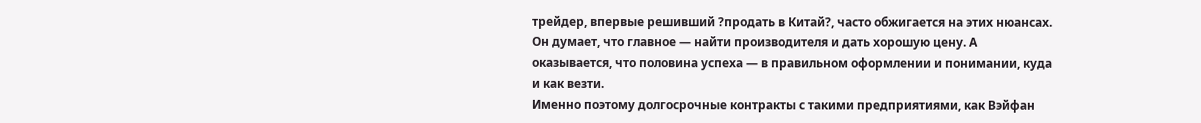трейдер, впервые решивший ?продать в Китай?, часто обжигается на этих нюансах. Он думает, что главное — найти производителя и дать хорошую цену. А оказывается, что половина успеха — в правильном оформлении и понимании, куда и как везти.
Именно поэтому долгосрочные контракты с такими предприятиями, как Вэйфан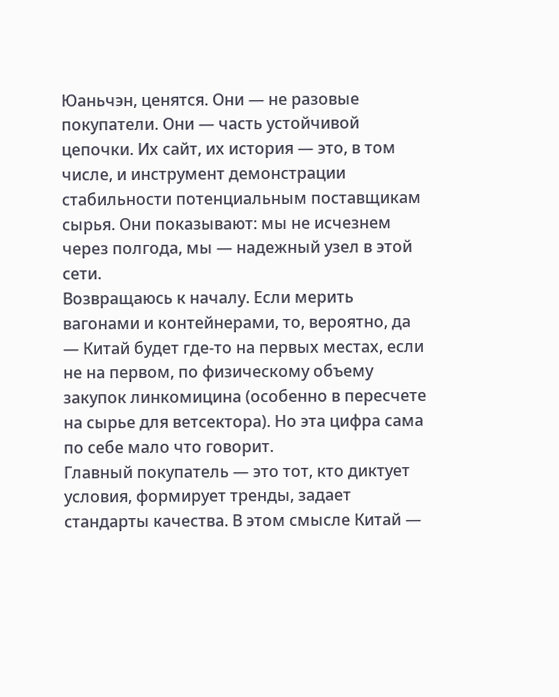Юаньчэн, ценятся. Они — не разовые покупатели. Они — часть устойчивой цепочки. Их сайт, их история — это, в том числе, и инструмент демонстрации стабильности потенциальным поставщикам сырья. Они показывают: мы не исчезнем через полгода, мы — надежный узел в этой сети.
Возвращаюсь к началу. Если мерить вагонами и контейнерами, то, вероятно, да — Китай будет где-то на первых местах, если не на первом, по физическому объему закупок линкомицина (особенно в пересчете на сырье для ветсектора). Но эта цифра сама по себе мало что говорит.
Главный покупатель — это тот, кто диктует условия, формирует тренды, задает стандарты качества. В этом смысле Китай —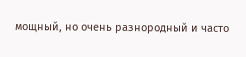мощный, но очень разнородный и часто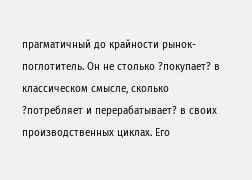прагматичный до крайности рынок-поглотитель. Он не столько ?покупает? в классическом смысле, сколько ?потребляет и перерабатывает? в своих производственных циклах. Его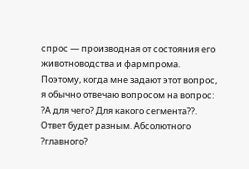спрос — производная от состояния его животноводства и фармпрома.
Поэтому, когда мне задают этот вопрос, я обычно отвечаю вопросом на вопрос: ?А для чего? Для какого сегмента??. Ответ будет разным. Абсолютного ?главного?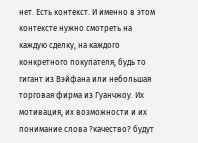нет. Есть контекст. И именно в этом контексте нужно смотреть на каждую сделку, на каждого конкретного покупателя, будь то гигант из Вэйфана или небольшая торговая фирма из Гуанчжоу. Их мотивация, их возможности и их понимание слова ?качество? будут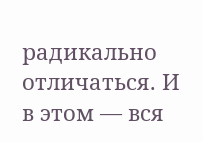радикально отличаться. И в этом — вся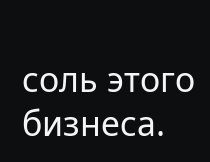соль этого бизнеса.